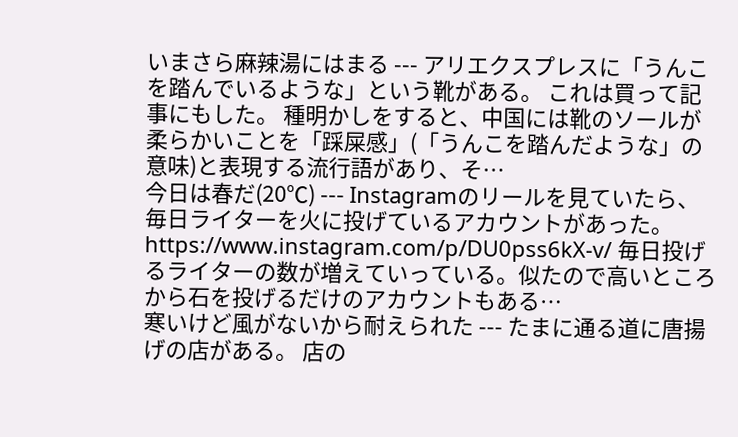いまさら麻辣湯にはまる --- アリエクスプレスに「うんこを踏んでいるような」という靴がある。 これは買って記事にもした。 種明かしをすると、中国には靴のソールが柔らかいことを「踩屎感」(「うんこを踏んだような」の意味)と表現する流行語があり、そ…
今日は春だ(20℃) --- Instagramのリールを見ていたら、毎日ライターを火に投げているアカウントがあった。 https://www.instagram.com/p/DU0pss6kX-v/ 毎日投げるライターの数が増えていっている。似たので高いところから石を投げるだけのアカウントもある…
寒いけど風がないから耐えられた --- たまに通る道に唐揚げの店がある。 店の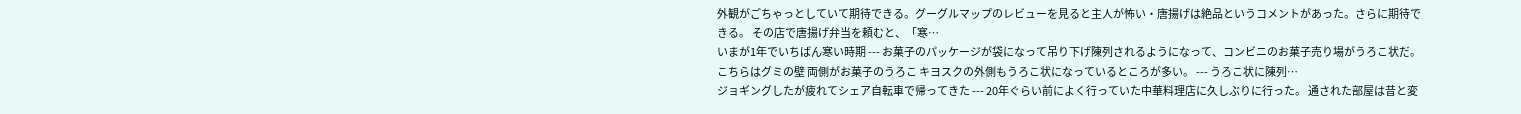外観がごちゃっとしていて期待できる。グーグルマップのレビューを見ると主人が怖い・唐揚げは絶品というコメントがあった。さらに期待できる。 その店で唐揚げ弁当を頼むと、「寒…
いまが1年でいちばん寒い時期 --- お菓子のパッケージが袋になって吊り下げ陳列されるようになって、コンビニのお菓子売り場がうろこ状だ。 こちらはグミの壁 両側がお菓子のうろこ キヨスクの外側もうろこ状になっているところが多い。 --- うろこ状に陳列…
ジョギングしたが疲れてシェア自転車で帰ってきた --- 20年ぐらい前によく行っていた中華料理店に久しぶりに行った。 通された部屋は昔と変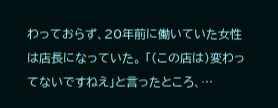わっておらず、20年前に働いていた女性は店長になっていた。 「(この店は)変わってないですねえ」と言ったところ、…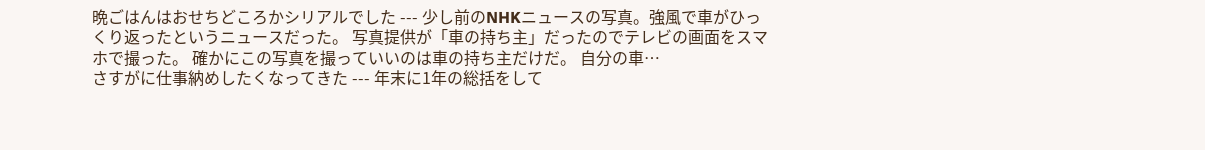晩ごはんはおせちどころかシリアルでした --- 少し前のNHKニュースの写真。強風で車がひっくり返ったというニュースだった。 写真提供が「車の持ち主」だったのでテレビの画面をスマホで撮った。 確かにこの写真を撮っていいのは車の持ち主だけだ。 自分の車…
さすがに仕事納めしたくなってきた --- 年末に1年の総括をして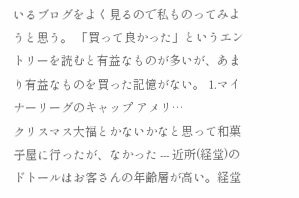いるブログをよく見るので私ものってみようと思う。 「買って良かった」というエントリーを読むと有益なものが多いが、あまり有益なものを買った記憶がない。 1.マイナーリーグのキャップ アメリ…
クリスマス大福とかないかなと思って和菓子屋に行ったが、なかった --- 近所(経堂)のドトールはお客さんの年齢層が高い。経堂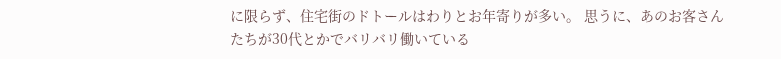に限らず、住宅街のドトールはわりとお年寄りが多い。 思うに、あのお客さんたちが30代とかでバリバリ働いている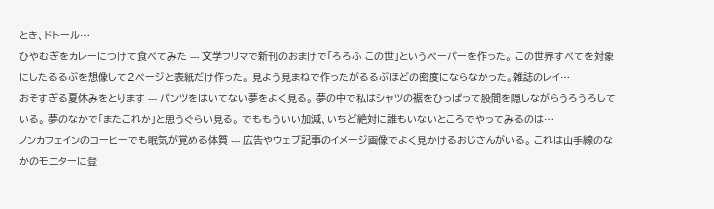とき、ドトール…
ひやむぎをカレーにつけて食べてみた --- 文学フリマで新刊のおまけで「ろろふ この世」というペーパーを作った。 この世界すべてを対象にしたるるぶを想像して2ページと表紙だけ作った。 見よう見まねで作ったがるるぶほどの密度にならなかった。雑誌のレイ…
おそすぎる夏休みをとります --- パンツをはいてない夢をよく見る。 夢の中で私はシャツの裾をひっぱって股間を隠しながらうろうろしている。 夢のなかで「またこれか」と思うぐらい見る。 でももういい加減、いちど絶対に誰もいないところでやってみるのは…
ノンカフェインのコーヒーでも眠気が覚める体質 --- 広告やウェブ記事のイメージ画像でよく見かけるおじさんがいる。 これは山手線のなかのモニターに登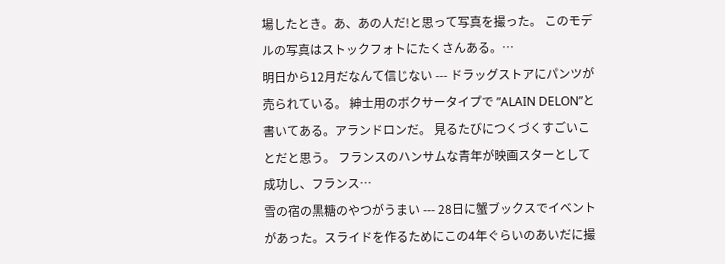場したとき。あ、あの人だ!と思って写真を撮った。 このモデルの写真はストックフォトにたくさんある。…
明日から12月だなんて信じない --- ドラッグストアにパンツが売られている。 紳士用のボクサータイプで ”ALAIN DELON”と書いてある。アランドロンだ。 見るたびにつくづくすごいことだと思う。 フランスのハンサムな青年が映画スターとして成功し、フランス…
雪の宿の黒糖のやつがうまい --- 28日に蟹ブックスでイベントがあった。スライドを作るためにこの4年ぐらいのあいだに撮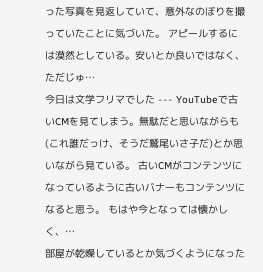った写真を見返していて、意外なのぼりを撮っていたことに気づいた。 アピールするには漠然としている。安いとか良いではなく、ただじゅ…
今日は文学フリマでした --- YouTubeで古いCMを見てしまう。無駄だと思いながらも(これ誰だっけ、そうだ鷲尾いさ子だ)とか思いながら見ている。 古いCMがコンテンツになっているように古いバナーもコンテンツになると思う。 もはや今となっては懐かしく、…
部屋が乾燥しているとか気づくようになった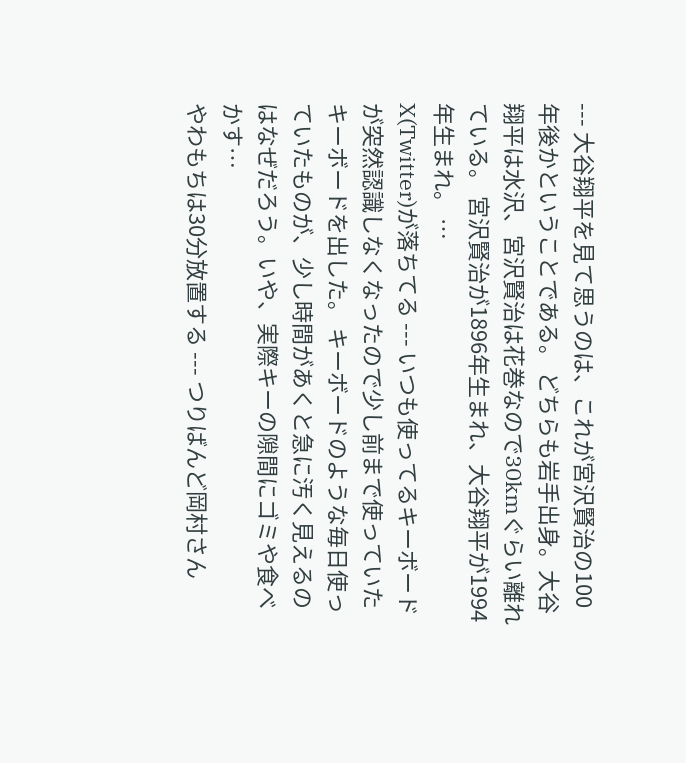--- 大谷翔平を見て思うのは、これが宮沢賢治の100年後かということである。 どちらも岩手出身。大谷翔平は水沢、宮沢賢治は花巻なので30kmぐらい離れている。 宮沢賢治が1896年生まれ、大谷翔平が1994年生まれ。 …
X(Twitter)が落ちてる --- いつも使ってるキーボードが突然認識しなくなったので少し前まで使っていたキーボードを出した。 キーボードのような毎日使っていたものが、少し時間があくと急に汚く見えるのはなぜだろう。いや、実際キーの隙間にゴミや食べかす…
やわもちは30分放置する --- つりばんど岡村さん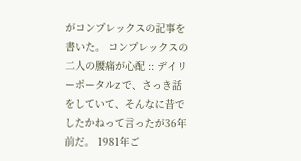がコンプレックスの記事を書いた。 コンプレックスの二人の腰痛が心配 :: デイリーポータルZ で、さっき話をしていて、そんなに昔でしたかねって言ったが36年前だ。 1981年ご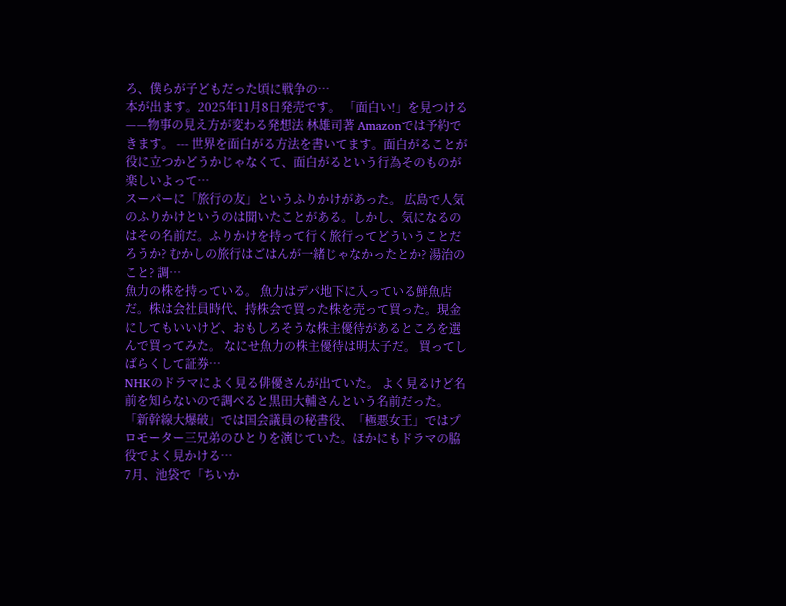ろ、僕らが子どもだった頃に戦争の…
本が出ます。2025年11月8日発売です。 「面白い!」を見つける——物事の見え方が変わる発想法 林雄司著 Amazonでは予約できます。 --- 世界を面白がる方法を書いてます。面白がることが役に立つかどうかじゃなくて、面白がるという行為そのものが楽しいよって…
スーパーに「旅行の友」というふりかけがあった。 広島で人気のふりかけというのは聞いたことがある。しかし、気になるのはその名前だ。ふりかけを持って行く旅行ってどういうことだろうか? むかしの旅行はごはんが一緒じゃなかったとか? 湯治のこと? 調…
魚力の株を持っている。 魚力はデパ地下に入っている鮮魚店だ。株は会社員時代、持株会で買った株を売って買った。現金にしてもいいけど、おもしろそうな株主優待があるところを選んで買ってみた。 なにせ魚力の株主優待は明太子だ。 買ってしばらくして証券…
NHKのドラマによく見る俳優さんが出ていた。 よく見るけど名前を知らないので調べると黒田大輔さんという名前だった。 「新幹線大爆破」では国会議員の秘書役、「極悪女王」ではプロモーター三兄弟のひとりを演じていた。ほかにもドラマの脇役でよく見かける…
7月、池袋で「ちいか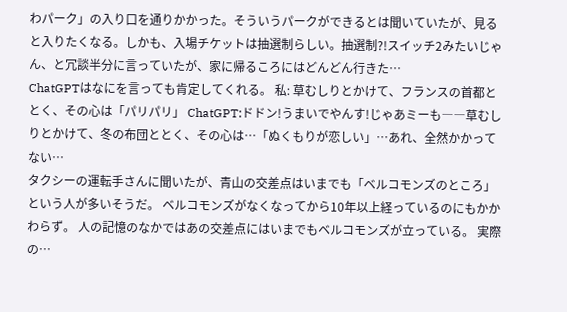わパーク」の入り口を通りかかった。そういうパークができるとは聞いていたが、見ると入りたくなる。しかも、入場チケットは抽選制らしい。抽選制?!スイッチ2みたいじゃん、と冗談半分に言っていたが、家に帰るころにはどんどん行きた…
ChatGPTはなにを言っても肯定してくれる。 私: 草むしりとかけて、フランスの首都ととく、その心は「パリパリ」 ChatGPT:ドドン!うまいでやんす!じゃあミーも――草むしりとかけて、冬の布団ととく、その心は…「ぬくもりが恋しい」…あれ、全然かかってない…
タクシーの運転手さんに聞いたが、青山の交差点はいまでも「ベルコモンズのところ」という人が多いそうだ。 ベルコモンズがなくなってから10年以上経っているのにもかかわらず。 人の記憶のなかではあの交差点にはいまでもベルコモンズが立っている。 実際の…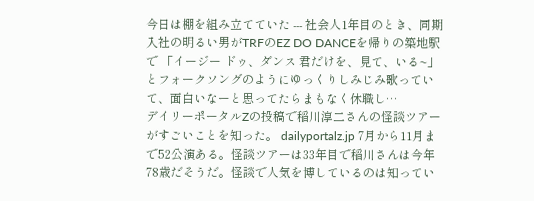今日は棚を組み立てていた --- 社会人1年目のとき、同期入社の明るい男がTRFのEZ DO DANCEを帰りの築地駅で 「イージー ドゥ、ダンス 君だけを、見て、いる~」 とフォークソングのようにゆっくりしみじみ歌っていて、面白いなーと思ってたらまもなく休職し…
デイリーポータルZの投稿で稲川淳二さんの怪談ツアーがすごいことを知った。 dailyportalz.jp 7月から11月まで52公演ある。怪談ツアーは33年目で稲川さんは今年78歳だそうだ。怪談で人気を博しているのは知ってい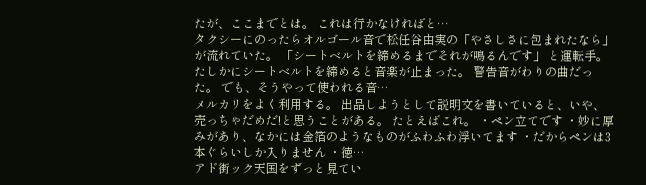たが、ここまでとは。 これは行かなければと…
タクシーにのったらオルゴール音で松任谷由実の「やさしさに包まれたなら」が流れていた。 「シートベルトを締めるまでそれが鳴るんです」 と運転手。たしかにシートベルトを締めると音楽が止まった。 警告音がわりの曲だった。 でも、そうやって使われる音…
メルカリをよく利用する。 出品しようとして説明文を書いていると、いや、売っちゃだめだ!と思うことがある。 たとえばこれ。 ・ペン立てです ・妙に厚みがあり、なかには金箔のようなものがふわふわ浮いてます ・だからペンは3本ぐらいしか入りません ・徳…
アド街ック天国をずっと見てい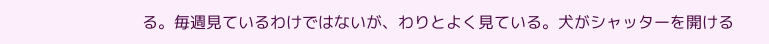る。毎週見ているわけではないが、わりとよく見ている。犬がシャッターを開ける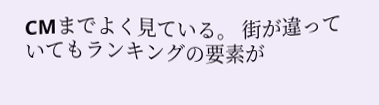CMまでよく見ている。 街が違っていてもランキングの要素が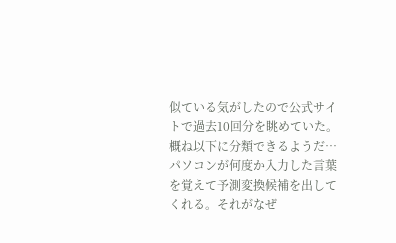似ている気がしたので公式サイトで過去10回分を眺めていた。概ね以下に分類できるようだ…
パソコンが何度か入力した言葉を覚えて予測変換候補を出してくれる。それがなぜ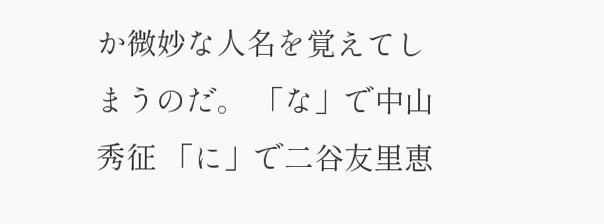か微妙な人名を覚えてしまうのだ。 「な」で中山秀征 「に」で二谷友里恵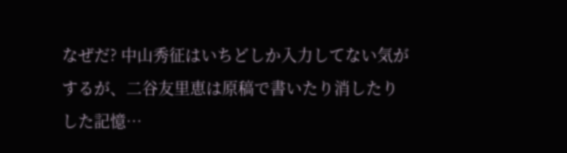なぜだ? 中山秀征はいちどしか入力してない気がするが、二谷友里恵は原稿で書いたり消したりした記憶…